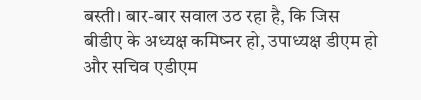बस्ती। बार-बार सवाल उठ रहा है, कि जिस बीडीए के अध्यक्ष कमिष्नर हो, उपाध्यक्ष डीएम हो और सचिव एडीएम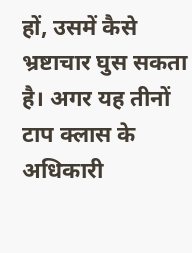हों, उसमें कैसे भ्रष्टाचार घुस सकता है। अगर यह तीनों टाप क्लास के अधिकारी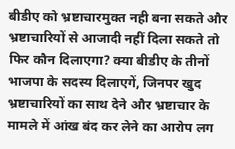बीडीए को भ्रष्टाचारमुक्त नही बना सकते और भ्रष्टाचारियों से आजादी नहीं दिला सकते तो फिर कौन दिलाएगा? क्या बीडीए के तीनों भाजपा के सदस्य दिलाएगें, जिनपर खुद भ्रष्टाचारियों का साथ देने और भ्रष्टाचार के मामले में आंख बंद कर लेने का आरोप लग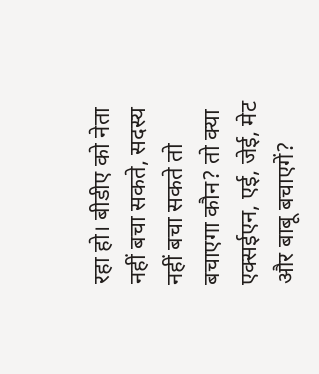रहा हो। बीडीए को नेता नहीं बचा सकते, सदस्य नहीं बचा सकते तो बचाएगा कौन? तो क्या एक्सईएन, एई, जेई, मेट और बाबू बचाएगें?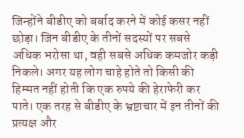जिन्होंने बीडीए को बर्बाद करने में कोई कसर नहीं छोड़ा। जिन बीडीए के तीनों सदस्यों पर सबसे अधिक भरोसा था, वही सबसे अधिक कमजोर कड़ी निकले। अगर यह लोग चाहे होते तो किसी की हिम्मत नहीं होती कि एक रुपये की हेराफेरी कर पाते। एक तरह से बीडीए के भ्रष्टाचार में इन तीनों की प्रत्यक्ष और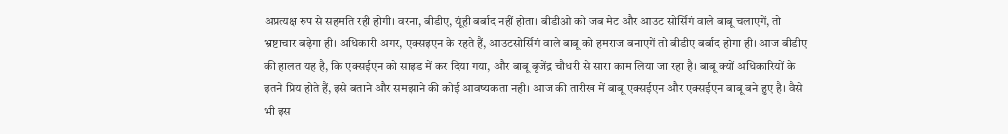अप्रत्यक्ष रुप से सहमति रही होगी। वरना, बीडीए, यूंही बर्बाद नहीं होता। बीडीओ को जब मेट और आउट सोर्सिगं वाले बाबू चलाएगें, तो भ्रष्टाचार बढ़ेगा ही। अधिकारी अगर, एक्सइएन के रहते हैं, आउटसोर्सिगं वाले बाबू को हमराज बनाएगें तो बीडीए बर्बाद होगा ही। आज बीडीए की हालत यह है, कि एक्सईएन को साइड में कर दिया गया, और बाबू बृजेंद्र चौधरी से सारा काम लिया जा रहा है। बाबू क्यों अधिकारियों के इतने प्रिय होते हैं, इसे बताने और समझाने की कोई आवष्यकता नही। आज की तारीख में बाबू एक्सईएन और एक्सईएन बाबू बने हुए है। वैसे भी इस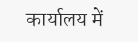कार्यालय में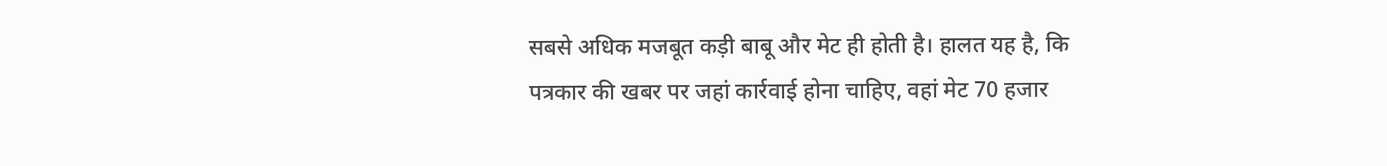सबसे अधिक मजबूत कड़ी बाबू और मेट ही होती है। हालत यह है, कि पत्रकार की खबर पर जहां कार्रवाई होना चाहिए, वहां मेट 70 हजार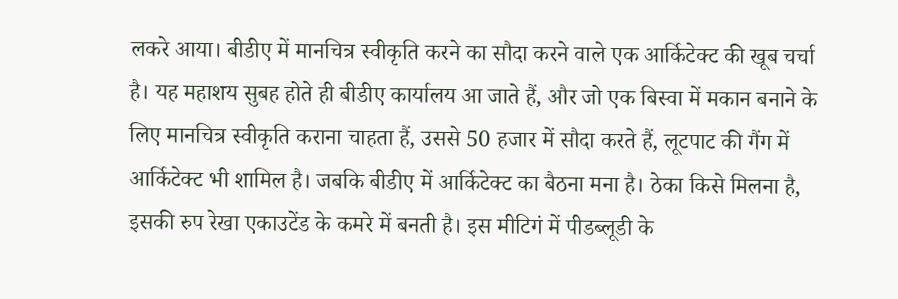लकरे आया। बीडीए में मानचित्र स्वीकृति करने का सौदा करने वाले एक आर्किटेक्ट की खूब चर्चा है। यह महाशय सुबह होते ही बीडीए कार्यालय आ जाते हैं, और जो एक बिस्वा में मकान बनाने के लिए मानचित्र स्वीकृति कराना चाहता हैं, उससे 50 हजार में सौदा करते हैं, लूटपाट की गैंग में आर्किटेक्ट भी शामिल है। जबकि बीडीए में आर्किटेक्ट का बैठना मना है। ठेका किसे मिलना है, इसकी रुप रेखा एकाउटेंड के कमरे में बनती है। इस मीटिगं में पीडब्लूडी के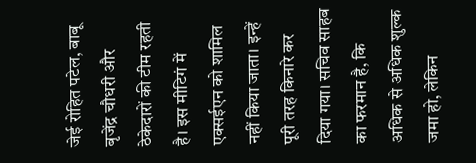जेई रोहित पटेल, बाबू बृजेंद्र चौधरी और ठेकेदारों की टीम रहती है। इस मीटिगं में एक्सईएन को शामिल नहीं किया जाता। इन्हें पूरी तरह किनारे कर दिया गया। सचिव साहब का फरमान है, कि अधिक से अधिक शुल्क जमा हो, लेकिन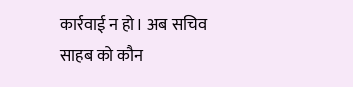कार्रवाई न हो। अब सचिव साहब को कौन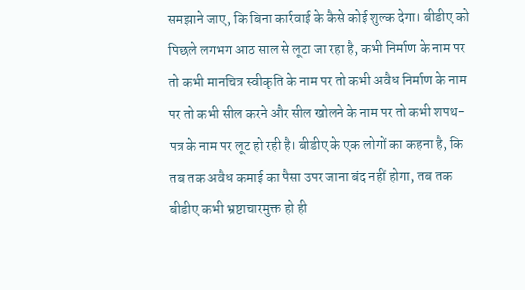समझाने जाए, कि बिना कार्रवाई के कैसे कोई शुल्क देगा। बीडीए को पिछले लगभग आठ साल से लूटा जा रहा है, कभी निर्माण के नाम पर तो कभी मानचित्र स्वीकृति के नाम पर तो कभी अवैध निर्माण के नाम पर तो कभी सील करने और सील खोलने के नाम पर तो कभी शपथ-पत्र के नाम पर लूट हो रही है। बीडीए के एक लोगों का कहना है, कि तब तक अवैध कमाई का पैसा उपर जाना बंद नहीं होगा, तब तक बीडीए कभी भ्रष्टाचारमुक्त हो ही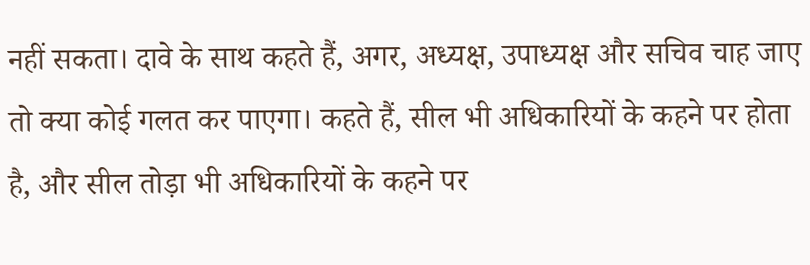नहीं सकता। दावे के साथ कहते हैं, अगर, अध्यक्ष, उपाध्यक्ष और सचिव चाह जाए तो क्या कोई गलत कर पाएगा। कहते हैं, सील भी अधिकारियों के कहने पर होता है, और सील तोड़ा भी अधिकारियों के कहने पर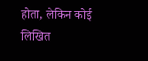होता, लेकिन कोई लिखित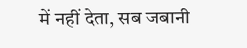में नहीं देता, सब जबानी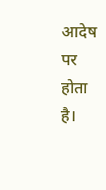आदेष पर होता है।